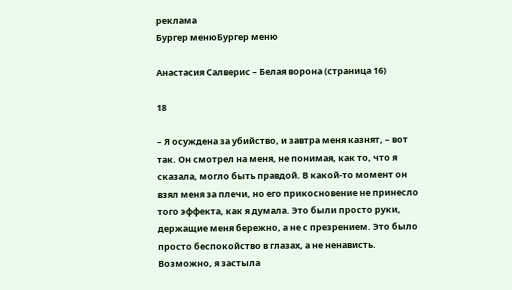реклама
Бургер менюБургер меню

Анастасия Салверис – Белая ворона (страница 16)

18

– Я осуждена за убийство, и завтра меня казнят, – вот так. Он смотрел на меня, не понимая, как то, что я сказала, могло быть правдой. В какой-то момент он взял меня за плечи, но его прикосновение не принесло того эффекта, как я думала. Это были просто руки, держащие меня бережно, а не с презрением. Это было просто беспокойство в глазах, а не ненависть. Возможно, я застыла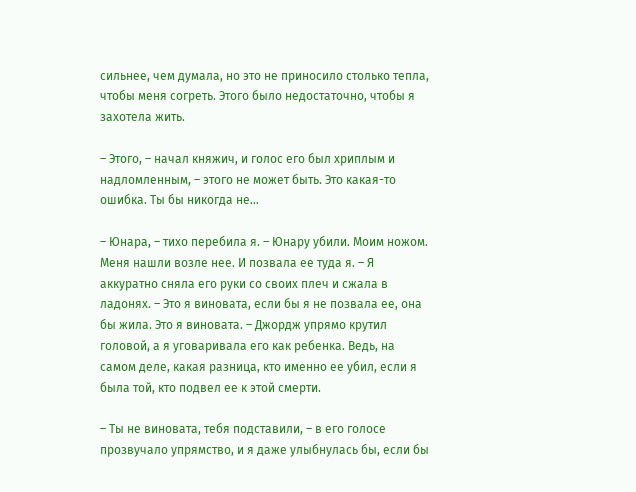сильнее, чем думала, но это не приносило столько тепла, чтобы меня согреть. Этого было недостаточно, чтобы я захотела жить.

– Этого, – начал княжич, и голос его был хриплым и надломленным, – этого не может быть. Это какая-то ошибка. Ты бы никогда не…

– Юнара, – тихо перебила я. – Юнару убили. Моим ножом. Меня нашли возле нее. И позвала ее туда я. – Я аккуратно сняла его руки со своих плеч и сжала в ладонях. – Это я виновата, если бы я не позвала ее, она бы жила. Это я виновата. – Джордж упрямо крутил головой, а я уговаривала его как ребенка. Ведь, на самом деле, какая разница, кто именно ее убил, если я была той, кто подвел ее к этой смерти.

– Ты не виновата, тебя подставили, – в его голосе прозвучало упрямство, и я даже улыбнулась бы, если бы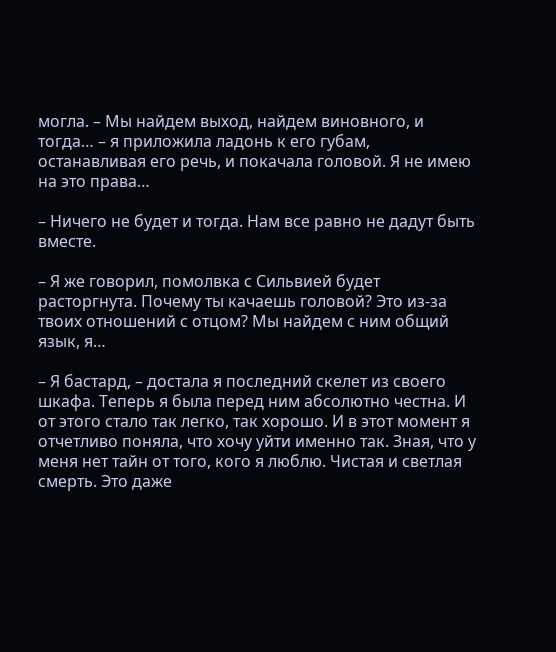могла. – Мы найдем выход, найдем виновного, и тогда… – я приложила ладонь к его губам, останавливая его речь, и покачала головой. Я не имею на это права…

– Ничего не будет и тогда. Нам все равно не дадут быть вместе.

– Я же говорил, помолвка с Сильвией будет расторгнута. Почему ты качаешь головой? Это из-за твоих отношений с отцом? Мы найдем с ним общий язык, я…

– Я бастард, – достала я последний скелет из своего шкафа. Теперь я была перед ним абсолютно честна. И от этого стало так легко, так хорошо. И в этот момент я отчетливо поняла, что хочу уйти именно так. Зная, что у меня нет тайн от того, кого я люблю. Чистая и светлая смерть. Это даже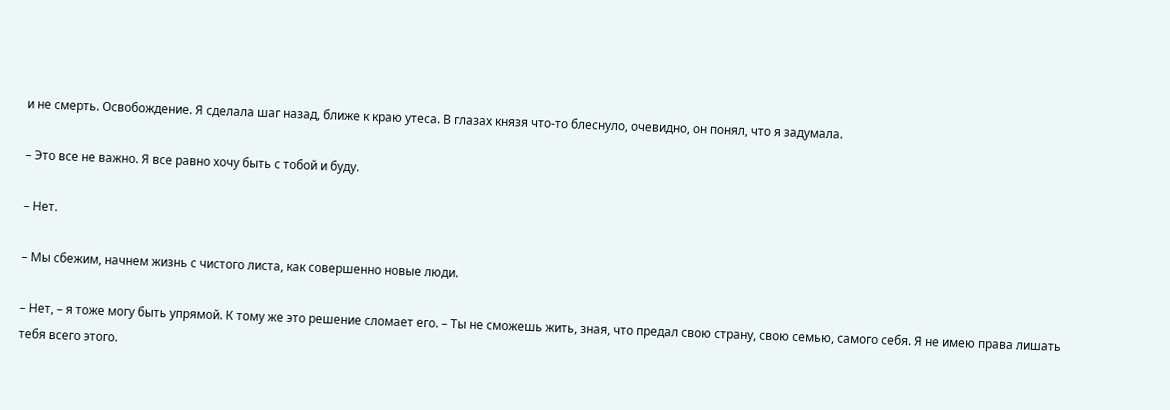и не смерть. Освобождение. Я сделала шаг назад, ближе к краю утеса. В глазах князя что-то блеснуло, очевидно, он понял, что я задумала.

– Это все не важно. Я все равно хочу быть с тобой и буду.

– Нет.

– Мы сбежим, начнем жизнь с чистого листа, как совершенно новые люди.

– Нет, – я тоже могу быть упрямой. К тому же это решение сломает его. – Ты не сможешь жить, зная, что предал свою страну, свою семью, самого себя. Я не имею права лишать тебя всего этого.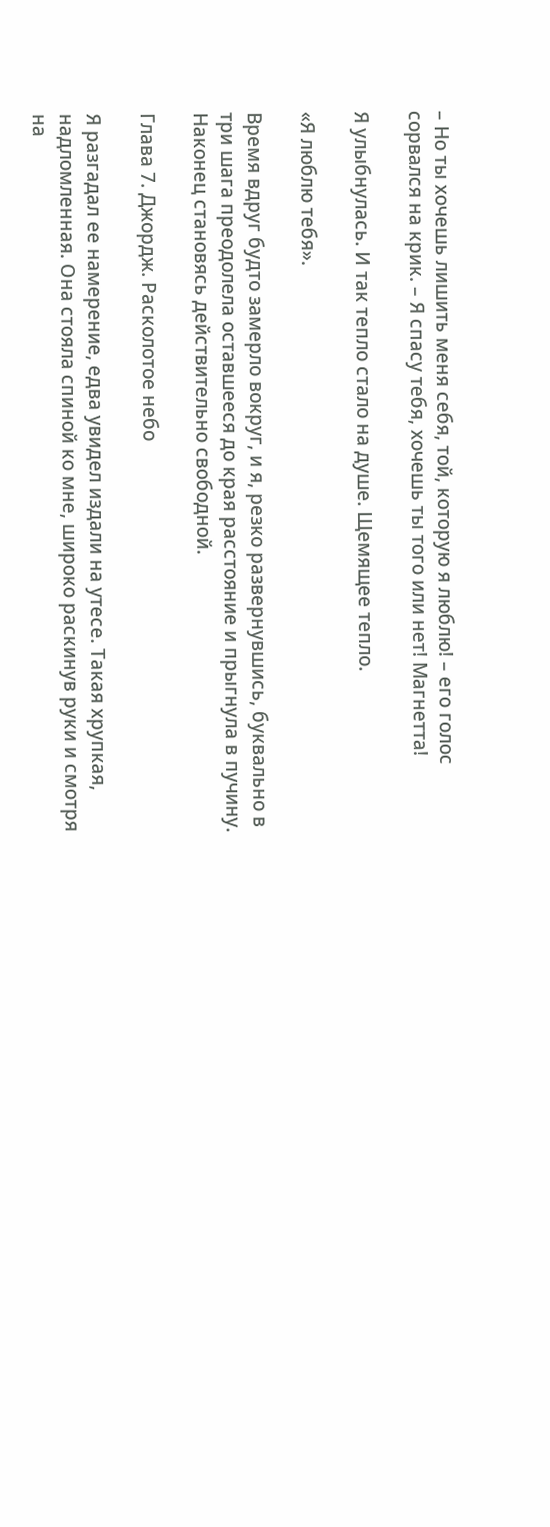– Но ты хочешь лишить меня себя, той, которую я люблю! – его голос сорвался на крик. – Я спасу тебя, хочешь ты того или нет! Магнетта!

Я улыбнулась. И так тепло стало на душе. Щемящее тепло.

«Я люблю тебя».

Время вдруг будто замерло вокруг, и я, резко развернувшись, буквально в три шага преодолела оставшееся до края расстояние и прыгнула в пучину. Наконец становясь действительно свободной.

Глава 7. Джордж. Расколотое небо

Я разгадал ее намерение, едва увидел издали на утесе. Такая хрупкая, надломленная. Она стояла спиной ко мне, широко раскинув руки и смотря на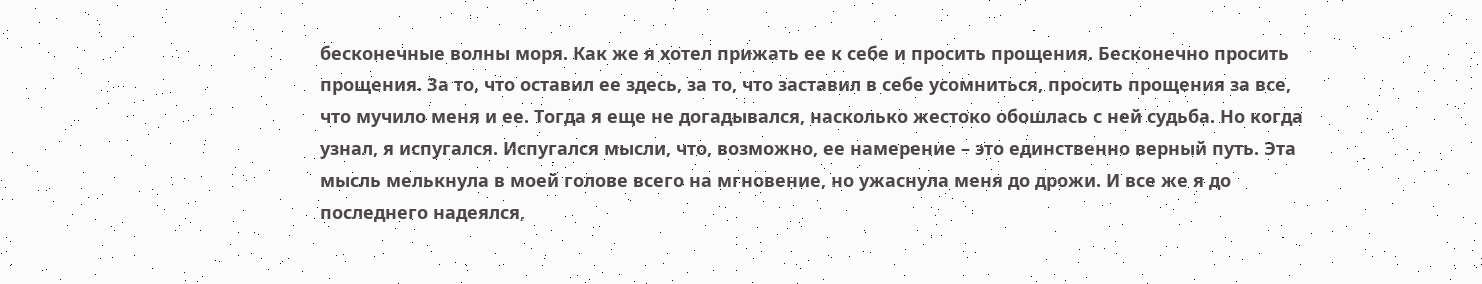бесконечные волны моря. Как же я хотел прижать ее к себе и просить прощения. Бесконечно просить прощения. За то, что оставил ее здесь, за то, что заставил в себе усомниться, просить прощения за все, что мучило меня и ее. Тогда я еще не догадывался, насколько жестоко обошлась с ней судьба. Но когда узнал, я испугался. Испугался мысли, что, возможно, ее намерение – это единственно верный путь. Эта мысль мелькнула в моей голове всего на мгновение, но ужаснула меня до дрожи. И все же я до последнего надеялся,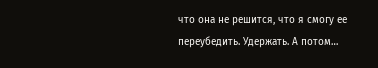что она не решится, что я смогу ее переубедить. Удержать. А потом…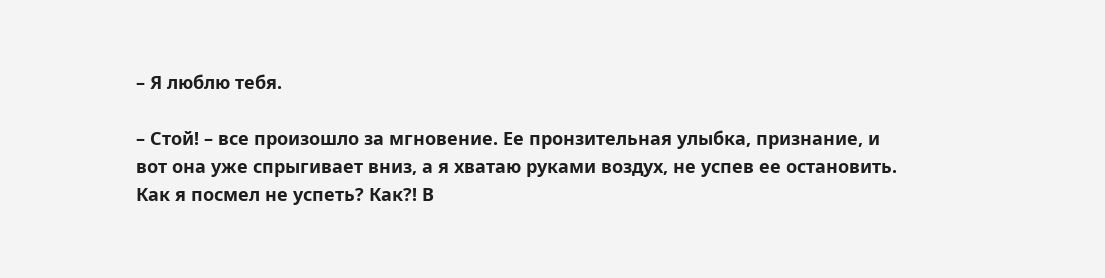– Я люблю тебя.

– Стой! – все произошло за мгновение. Ее пронзительная улыбка, признание, и вот она уже спрыгивает вниз, а я хватаю руками воздух, не успев ее остановить. Как я посмел не успеть? Как?! В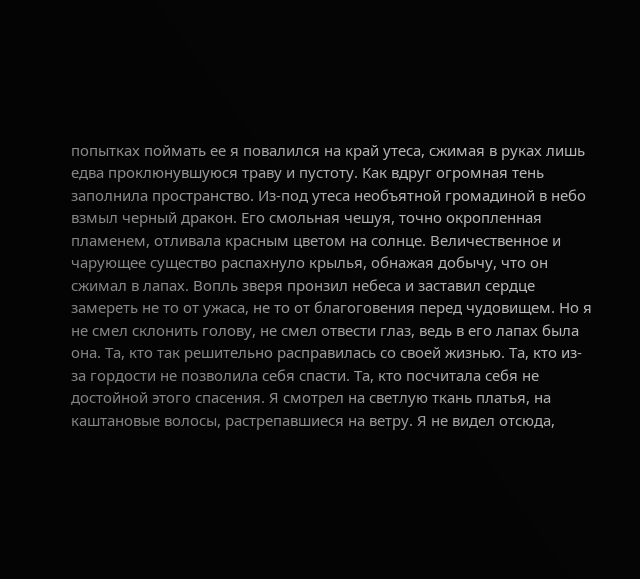попытках поймать ее я повалился на край утеса, сжимая в руках лишь едва проклюнувшуюся траву и пустоту. Как вдруг огромная тень заполнила пространство. Из-под утеса необъятной громадиной в небо взмыл черный дракон. Его смольная чешуя, точно окропленная пламенем, отливала красным цветом на солнце. Величественное и чарующее существо распахнуло крылья, обнажая добычу, что он сжимал в лапах. Вопль зверя пронзил небеса и заставил сердце замереть не то от ужаса, не то от благоговения перед чудовищем. Но я не смел склонить голову, не смел отвести глаз, ведь в его лапах была она. Та, кто так решительно расправилась со своей жизнью. Та, кто из-за гордости не позволила себя спасти. Та, кто посчитала себя не достойной этого спасения. Я смотрел на светлую ткань платья, на каштановые волосы, растрепавшиеся на ветру. Я не видел отсюда,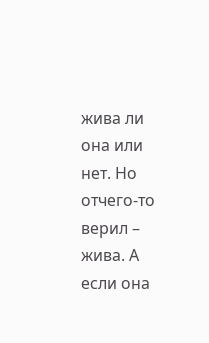жива ли она или нет. Но отчего-то верил – жива. А если она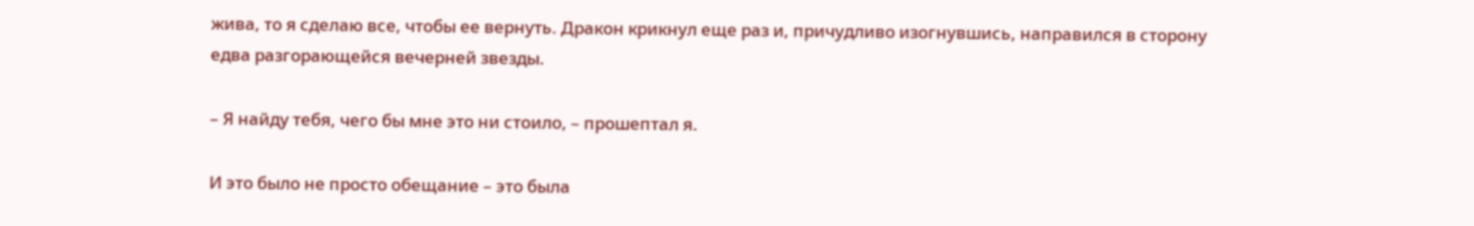жива, то я сделаю все, чтобы ее вернуть. Дракон крикнул еще раз и, причудливо изогнувшись, направился в сторону едва разгорающейся вечерней звезды.

– Я найду тебя, чего бы мне это ни стоило, – прошептал я.

И это было не просто обещание – это была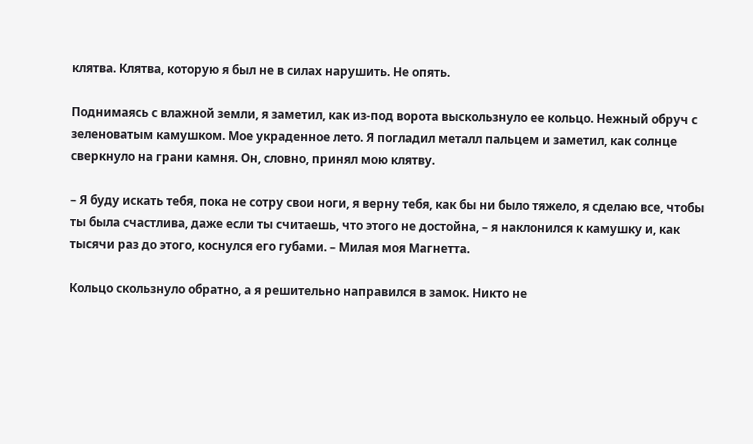клятва. Клятва, которую я был не в силах нарушить. Не опять.

Поднимаясь с влажной земли, я заметил, как из-под ворота выскользнуло ее кольцо. Нежный обруч с зеленоватым камушком. Мое украденное лето. Я погладил металл пальцем и заметил, как солнце сверкнуло на грани камня. Он, словно, принял мою клятву.

– Я буду искать тебя, пока не сотру свои ноги, я верну тебя, как бы ни было тяжело, я сделаю все, чтобы ты была счастлива, даже если ты считаешь, что этого не достойна, – я наклонился к камушку и, как тысячи раз до этого, коснулся его губами. – Милая моя Магнетта.

Кольцо скользнуло обратно, а я решительно направился в замок. Никто не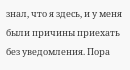знал, что я здесь, и у меня были причины приехать без уведомления. Пора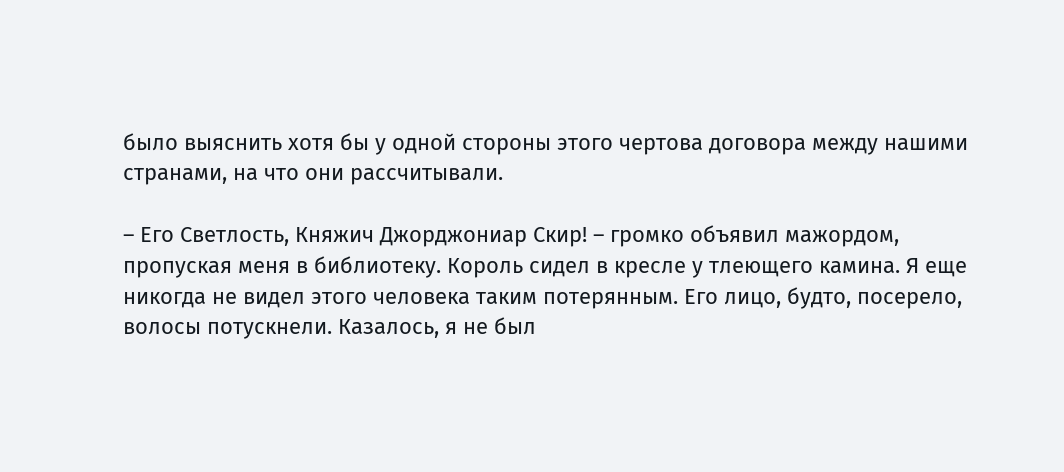было выяснить хотя бы у одной стороны этого чертова договора между нашими странами, на что они рассчитывали.

– Его Светлость, Княжич Джорджониар Скир! – громко объявил мажордом, пропуская меня в библиотеку. Король сидел в кресле у тлеющего камина. Я еще никогда не видел этого человека таким потерянным. Его лицо, будто, посерело, волосы потускнели. Казалось, я не был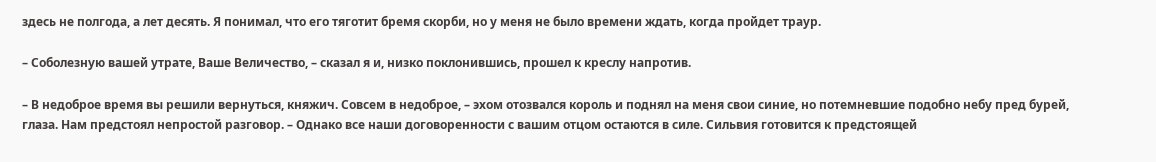здесь не полгода, а лет десять. Я понимал, что его тяготит бремя скорби, но у меня не было времени ждать, когда пройдет траур.

– Соболезную вашей утрате, Ваше Величество, – сказал я и, низко поклонившись, прошел к креслу напротив.

– В недоброе время вы решили вернуться, княжич. Совсем в недоброе, – эхом отозвался король и поднял на меня свои синие, но потемневшие подобно небу пред бурей, глаза. Нам предстоял непростой разговор. – Однако все наши договоренности с вашим отцом остаются в силе. Сильвия готовится к предстоящей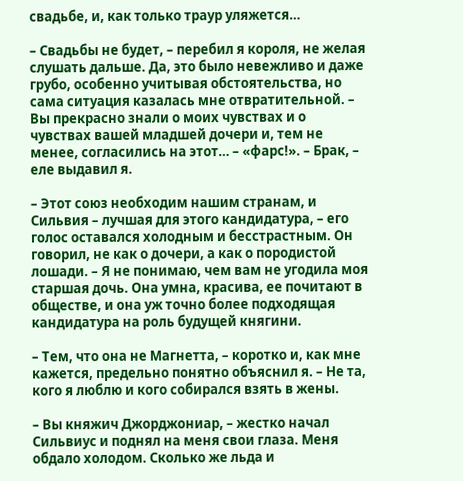свадьбе, и, как только траур уляжется…

– Свадьбы не будет, – перебил я короля, не желая слушать дальше. Да, это было невежливо и даже грубо, особенно учитывая обстоятельства, но сама ситуация казалась мне отвратительной. – Вы прекрасно знали о моих чувствах и о чувствах вашей младшей дочери и, тем не менее, согласились на этот… – «фарс!». – Брак, – еле выдавил я.

– Этот союз необходим нашим странам, и Сильвия – лучшая для этого кандидатура, – его голос оставался холодным и бесстрастным. Он говорил, не как о дочери, а как о породистой лошади. – Я не понимаю, чем вам не угодила моя старшая дочь. Она умна, красива, ее почитают в обществе, и она уж точно более подходящая кандидатура на роль будущей княгини.

– Тем, что она не Магнетта, – коротко и, как мне кажется, предельно понятно объяснил я. – Не та, кого я люблю и кого собирался взять в жены.

– Вы княжич Джорджониар, – жестко начал Сильвиус и поднял на меня свои глаза. Меня обдало холодом. Сколько же льда и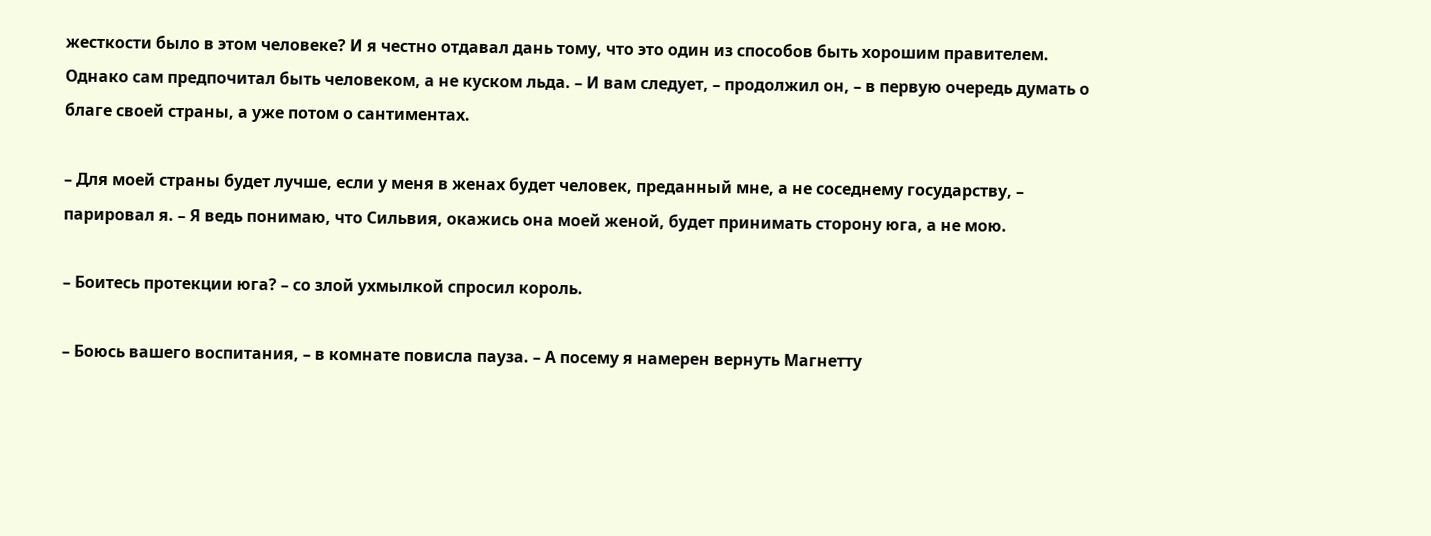жесткости было в этом человеке? И я честно отдавал дань тому, что это один из способов быть хорошим правителем. Однако сам предпочитал быть человеком, а не куском льда. – И вам следует, – продолжил он, – в первую очередь думать о благе своей страны, а уже потом о сантиментах.

– Для моей страны будет лучше, если у меня в женах будет человек, преданный мне, а не соседнему государству, – парировал я. – Я ведь понимаю, что Сильвия, окажись она моей женой, будет принимать сторону юга, а не мою.

– Боитесь протекции юга? – со злой ухмылкой спросил король.

– Боюсь вашего воспитания, – в комнате повисла пауза. – А посему я намерен вернуть Магнетту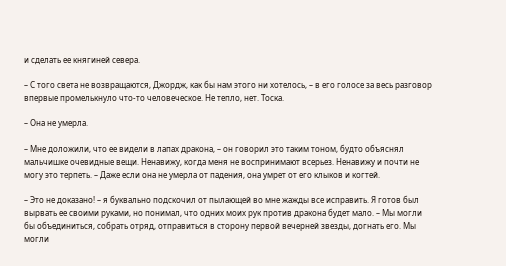и сделать ее княгиней севера.

– С того света не возвращаются, Джордж, как бы нам этого ни хотелось, – в его голосе за весь разговор впервые промелькнуло что-то человеческое. Не тепло, нет. Тоска.

– Она не умерла.

– Мне доложили, что ее видели в лапах дракона, – он говорил это таким тоном, будто объяснял мальчишке очевидные вещи. Ненавижу, когда меня не воспринимают всерьез. Ненавижу и почти не могу это терпеть. – Даже если она не умерла от падения, она умрет от его клыков и когтей.

– Это не доказано! – я буквально подскочил от пылающей во мне жажды все исправить. Я готов был вырвать ее своими руками, но понимал, что одних моих рук против дракона будет мало. – Мы могли бы объединиться, собрать отряд, отправиться в сторону первой вечерней звезды, догнать его. Мы могли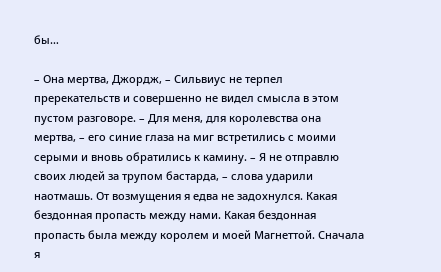бы…

– Она мертва, Джордж, – Сильвиус не терпел пререкательств и совершенно не видел смысла в этом пустом разговоре. – Для меня, для королевства она мертва, – его синие глаза на миг встретились с моими серыми и вновь обратились к камину. – Я не отправлю своих людей за трупом бастарда, – слова ударили наотмашь. От возмущения я едва не задохнулся. Какая бездонная пропасть между нами. Какая бездонная пропасть была между королем и моей Магнеттой. Сначала я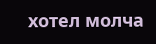хотел молча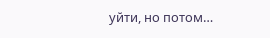уйти, но потом…